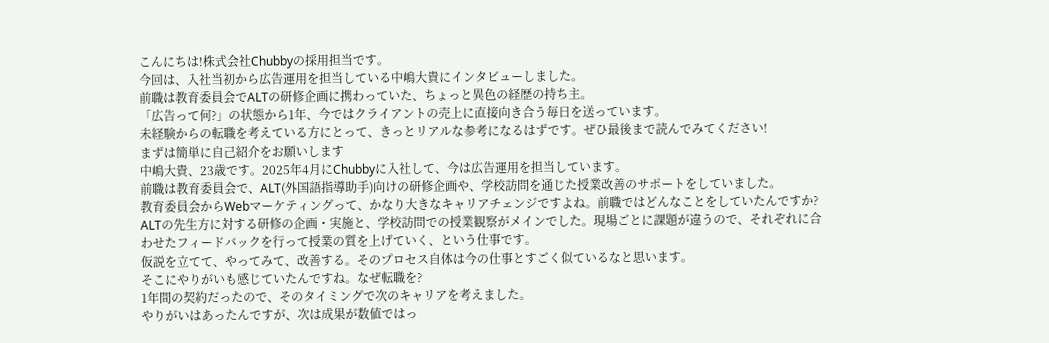こんにちは!株式会社Chubbyの採用担当です。
今回は、入社当初から広告運用を担当している中嶋大貴にインタビューしました。
前職は教育委員会でALTの研修企画に携わっていた、ちょっと異色の経歴の持ち主。
「広告って何?」の状態から1年、今ではクライアントの売上に直接向き合う毎日を送っています。
未経験からの転職を考えている方にとって、きっとリアルな参考になるはずです。ぜひ最後まで読んでみてください!
まずは簡単に自己紹介をお願いします
中嶋大貴、23歳です。2025年4月にChubbyに入社して、今は広告運用を担当しています。
前職は教育委員会で、ALT(外国語指導助手)向けの研修企画や、学校訪問を通じた授業改善のサポートをしていました。
教育委員会からWebマーケティングって、かなり大きなキャリアチェンジですよね。前職ではどんなことをしていたんですか?
ALTの先生方に対する研修の企画・実施と、学校訪問での授業観察がメインでした。現場ごとに課題が違うので、それぞれに合わせたフィードバックを行って授業の質を上げていく、という仕事です。
仮説を立てて、やってみて、改善する。そのプロセス自体は今の仕事とすごく似ているなと思います。
そこにやりがいも感じていたんですね。なぜ転職を?
1年間の契約だったので、そのタイミングで次のキャリアを考えました。
やりがいはあったんですが、次は成果が数値ではっ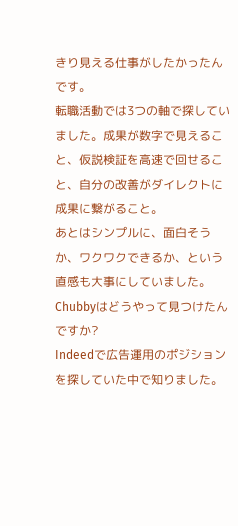きり見える仕事がしたかったんです。
転職活動では3つの軸で探していました。成果が数字で見えること、仮説検証を高速で回せること、自分の改善がダイレクトに成果に繋がること。
あとはシンプルに、面白そうか、ワクワクできるか、という直感も大事にしていました。
Chubbyはどうやって見つけたんですか?
Indeedで広告運用のポジションを探していた中で知りました。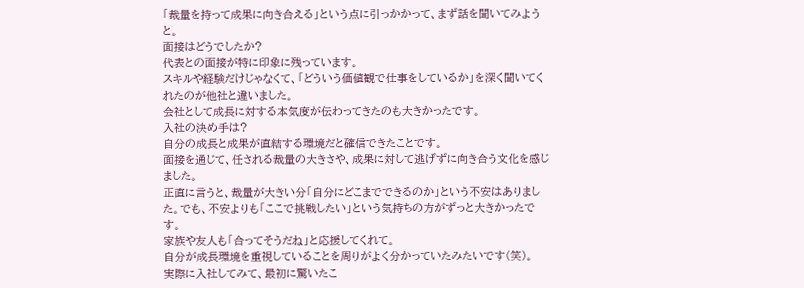「裁量を持って成果に向き合える」という点に引っかかって、まず話を聞いてみようと。
面接はどうでしたか?
代表との面接が特に印象に残っています。
スキルや経験だけじゃなくて、「どういう価値観で仕事をしているか」を深く聞いてくれたのが他社と違いました。
会社として成長に対する本気度が伝わってきたのも大きかったです。
入社の決め手は?
自分の成長と成果が直結する環境だと確信できたことです。
面接を通じて、任される裁量の大きさや、成果に対して逃げずに向き合う文化を感じました。
正直に言うと、裁量が大きい分「自分にどこまでできるのか」という不安はありました。でも、不安よりも「ここで挑戦したい」という気持ちの方がずっと大きかったです。
家族や友人も「合ってそうだね」と応援してくれて。
自分が成長環境を重視していることを周りがよく分かっていたみたいです(笑)。
実際に入社してみて、最初に驚いたこ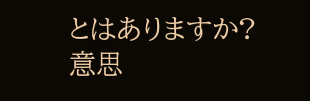とはありますか?
意思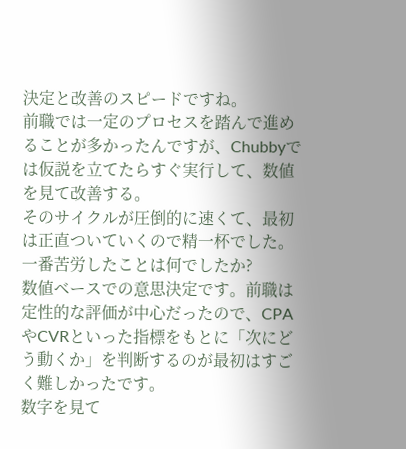決定と改善のスピードですね。
前職では一定のプロセスを踏んで進めることが多かったんですが、Chubbyでは仮説を立てたらすぐ実行して、数値を見て改善する。
そのサイクルが圧倒的に速くて、最初は正直ついていくので精一杯でした。
一番苦労したことは何でしたか?
数値ベースでの意思決定です。前職は定性的な評価が中心だったので、CPAやCVRといった指標をもとに「次にどう動くか」を判断するのが最初はすごく難しかったです。
数字を見て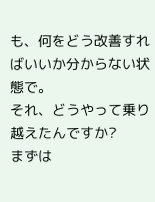も、何をどう改善すればいいか分からない状態で。
それ、どうやって乗り越えたんですか?
まずは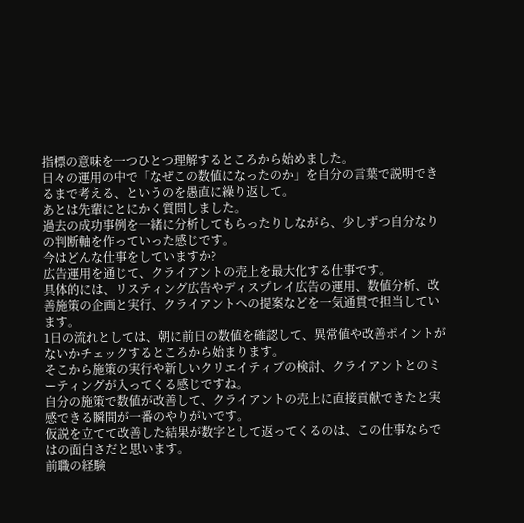指標の意味を一つひとつ理解するところから始めました。
日々の運用の中で「なぜこの数値になったのか」を自分の言葉で説明できるまで考える、というのを愚直に繰り返して。
あとは先輩にとにかく質問しました。
過去の成功事例を一緒に分析してもらったりしながら、少しずつ自分なりの判断軸を作っていった感じです。
今はどんな仕事をしていますか?
広告運用を通じて、クライアントの売上を最大化する仕事です。
具体的には、リスティング広告やディスプレイ広告の運用、数値分析、改善施策の企画と実行、クライアントへの提案などを一気通貫で担当しています。
1日の流れとしては、朝に前日の数値を確認して、異常値や改善ポイントがないかチェックするところから始まります。
そこから施策の実行や新しいクリエイティブの検討、クライアントとのミーティングが入ってくる感じですね。
自分の施策で数値が改善して、クライアントの売上に直接貢献できたと実感できる瞬間が一番のやりがいです。
仮説を立てて改善した結果が数字として返ってくるのは、この仕事ならではの面白さだと思います。
前職の経験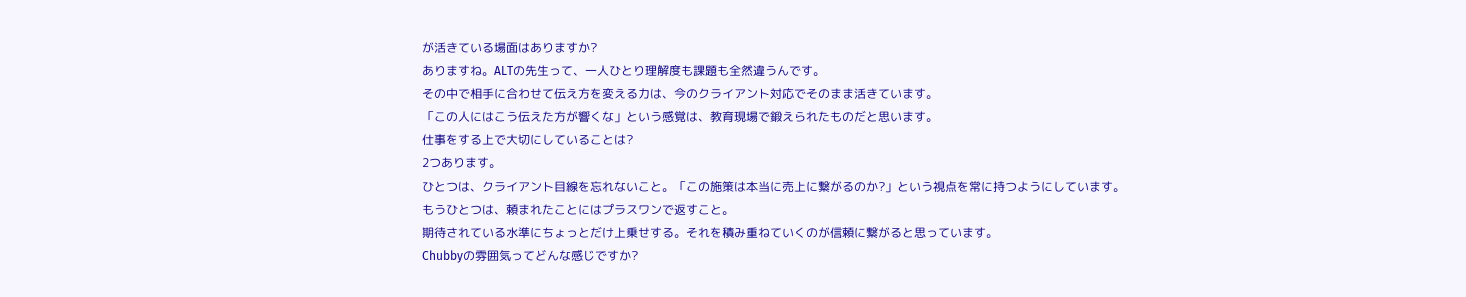が活きている場面はありますか?
ありますね。ALTの先生って、一人ひとり理解度も課題も全然違うんです。
その中で相手に合わせて伝え方を変える力は、今のクライアント対応でそのまま活きています。
「この人にはこう伝えた方が響くな」という感覚は、教育現場で鍛えられたものだと思います。
仕事をする上で大切にしていることは?
2つあります。
ひとつは、クライアント目線を忘れないこと。「この施策は本当に売上に繋がるのか?」という視点を常に持つようにしています。
もうひとつは、頼まれたことにはプラスワンで返すこと。
期待されている水準にちょっとだけ上乗せする。それを積み重ねていくのが信頼に繋がると思っています。
Chubbyの雰囲気ってどんな感じですか?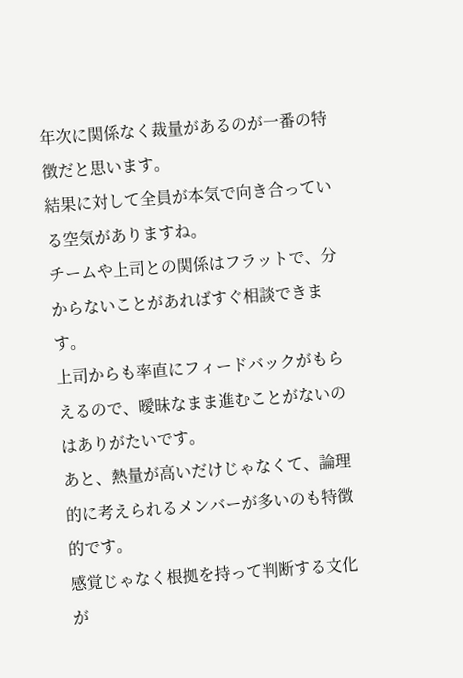年次に関係なく裁量があるのが一番の特徴だと思います。
結果に対して全員が本気で向き合っている空気がありますね。
チームや上司との関係はフラットで、分からないことがあればすぐ相談できます。
上司からも率直にフィードバックがもらえるので、曖昧なまま進むことがないのはありがたいです。
あと、熱量が高いだけじゃなくて、論理的に考えられるメンバーが多いのも特徴的です。
感覚じゃなく根拠を持って判断する文化が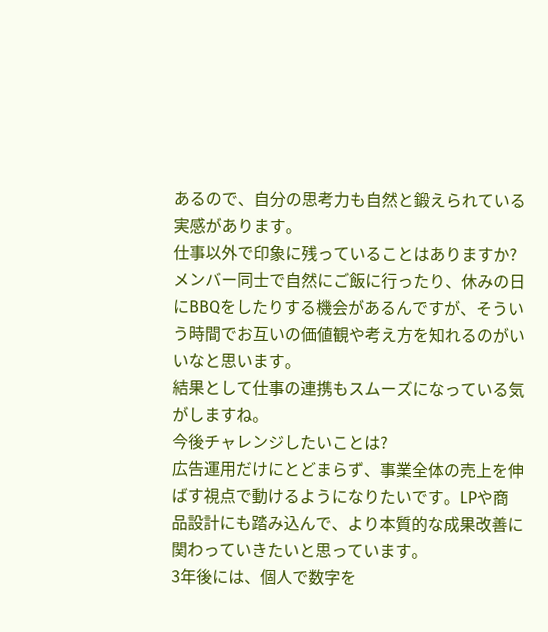あるので、自分の思考力も自然と鍛えられている実感があります。
仕事以外で印象に残っていることはありますか?
メンバー同士で自然にご飯に行ったり、休みの日にBBQをしたりする機会があるんですが、そういう時間でお互いの価値観や考え方を知れるのがいいなと思います。
結果として仕事の連携もスムーズになっている気がしますね。
今後チャレンジしたいことは?
広告運用だけにとどまらず、事業全体の売上を伸ばす視点で動けるようになりたいです。LPや商品設計にも踏み込んで、より本質的な成果改善に関わっていきたいと思っています。
3年後には、個人で数字を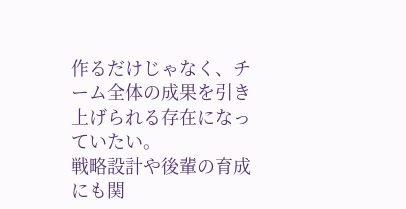作るだけじゃなく、チーム全体の成果を引き上げられる存在になっていたい。
戦略設計や後輩の育成にも関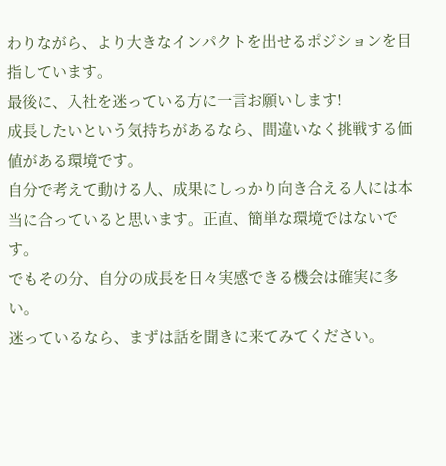わりながら、より大きなインパクトを出せるポジションを目指しています。
最後に、入社を迷っている方に一言お願いします!
成長したいという気持ちがあるなら、間違いなく挑戦する価値がある環境です。
自分で考えて動ける人、成果にしっかり向き合える人には本当に合っていると思います。正直、簡単な環境ではないです。
でもその分、自分の成長を日々実感できる機会は確実に多い。
迷っているなら、まずは話を聞きに来てみてください。